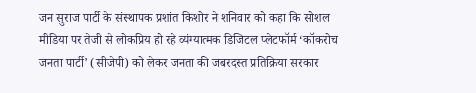जन सुराज पार्टी के संस्थापक प्रशांत किशोर ने शनिवार को कहा कि सोशल मीडिया पर तेजी से लोकप्रिय हो रहे व्यंग्यात्मक डिजिटल प्लेटफॉर्म ‘कॉकरोच जनता पार्टी’ (सीजेपी) को लेकर जनता की जबरदस्त प्रतिक्रिया सरकार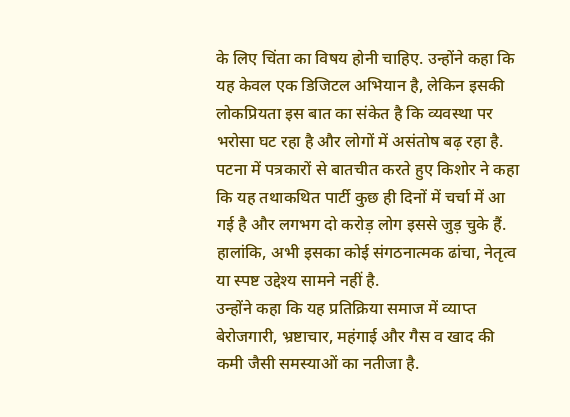के लिए चिंता का विषय होनी चाहिए. उन्होंने कहा कि यह केवल एक डिजिटल अभियान है, लेकिन इसकी लोकप्रियता इस बात का संकेत है कि व्यवस्था पर भरोसा घट रहा है और लोगों में असंतोष बढ़ रहा है.
पटना में पत्रकारों से बातचीत करते हुए किशोर ने कहा कि यह तथाकथित पार्टी कुछ ही दिनों में चर्चा में आ गई है और लगभग दो करोड़ लोग इससे जुड़ चुके हैं. हालांकि, अभी इसका कोई संगठनात्मक ढांचा, नेतृत्व या स्पष्ट उद्देश्य सामने नहीं है.
उन्होंने कहा कि यह प्रतिक्रिया समाज में व्याप्त बेरोजगारी, भ्रष्टाचार, महंगाई और गैस व खाद की कमी जैसी समस्याओं का नतीजा है.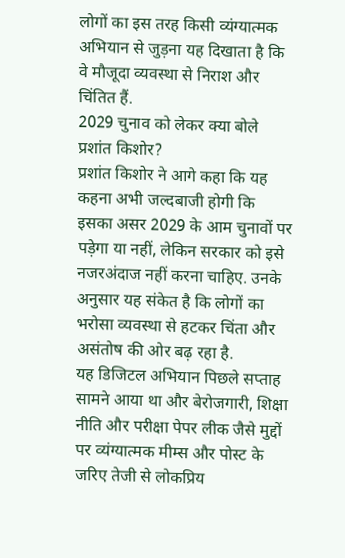लोगों का इस तरह किसी व्यंग्यात्मक अभियान से जुड़ना यह दिखाता है कि वे मौजूदा व्यवस्था से निराश और चिंतित हैं.
2029 चुनाव को लेकर क्या बोले प्रशांत किशोर?
प्रशांत किशोर ने आगे कहा कि यह कहना अभी जल्दबाजी होगी कि इसका असर 2029 के आम चुनावों पर पड़ेगा या नहीं, लेकिन सरकार को इसे नजरअंदाज नहीं करना चाहिए. उनके अनुसार यह संकेत है कि लोगों का भरोसा व्यवस्था से हटकर चिंता और असंतोष की ओर बढ़ रहा है.
यह डिजिटल अभियान पिछले सप्ताह सामने आया था और बेरोजगारी, शिक्षा नीति और परीक्षा पेपर लीक जैसे मुद्दों पर व्यंग्यात्मक मीम्स और पोस्ट के जरिए तेजी से लोकप्रिय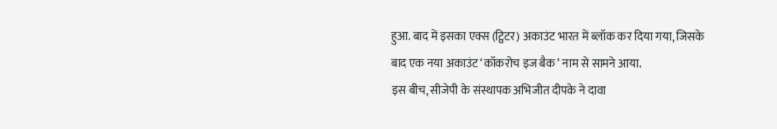हुआ. बाद में इसका एक्स (ट्विटर) अकाउंट भारत में ब्लॉक कर दिया गया, जिसके बाद एक नया अकाउंट ‘कॉकरोच इज बैक’ नाम से सामने आया.
इस बीच, सीजेपी के संस्थापक अभिजीत दीपके ने दावा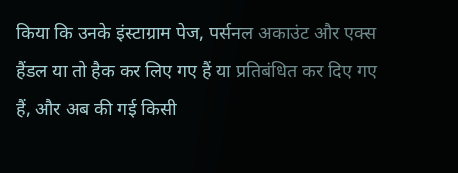किया कि उनके इंस्टाग्राम पेज, पर्सनल अकाउंट और एक्स हैंडल या तो हैक कर लिए गए हैं या प्रतिबंधित कर दिए गए हैं, और अब की गई किसी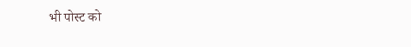भी पोस्ट को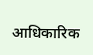आधिकारिक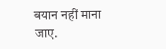बयान नहीं माना जाए.